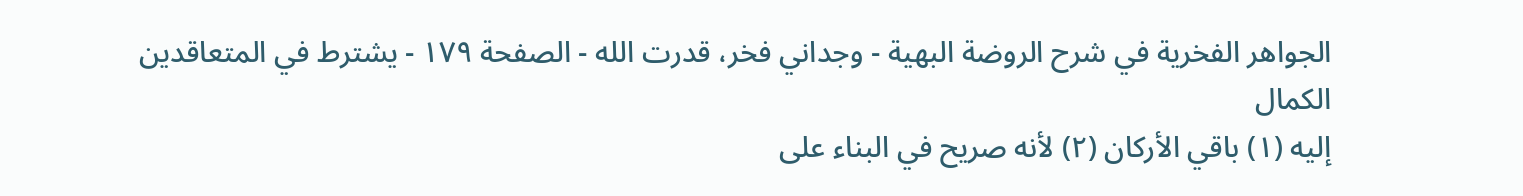الجواهر الفخرية في شرح الروضة البهية - وجداني فخر، قدرت الله - الصفحة ١٧٩ - يشترط في المتعاقدين الكمال
إليه (١) باقي الأركان (٢) لأنه صريح في البناء على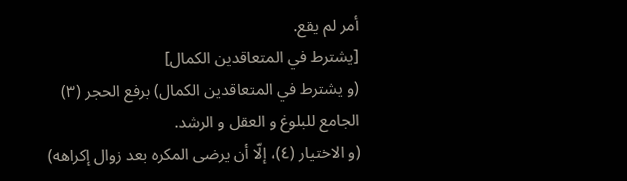أمر لم يقع.
[يشترط في المتعاقدين الكمال]
(و يشترط في المتعاقدين الكمال) برفع الحجر (٣) الجامع للبلوغ و العقل و الرشد.
(و الاختيار (٤)، إلّا أن يرضى المكره بعد زوال إكراهه)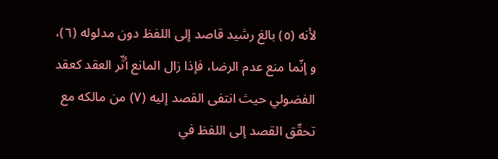لأنه (٥) بالغ رشيد قاصد إلى اللفظ دون مدلوله (٦)، و إنّما منع عدم الرضا، فإذا زال المانع أثّر العقد كعقد الفضولي حيث انتفى القصد إليه (٧) من مالكه مع تحقّق القصد إلى اللفظ في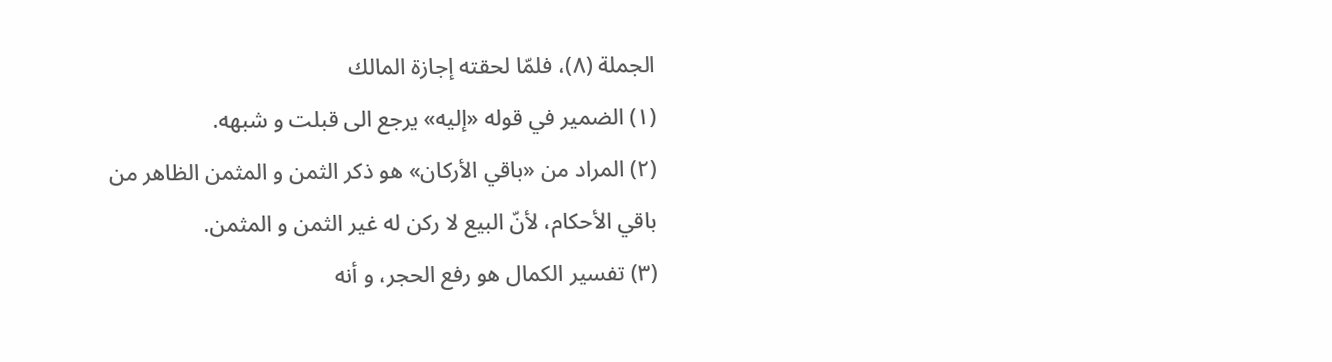الجملة (٨)، فلمّا لحقته إجازة المالك
(١) الضمير في قوله «إليه» يرجع الى قبلت و شبهه.
(٢) المراد من «باقي الأركان» هو ذكر الثمن و المثمن الظاهر من باقي الأحكام، لأنّ البيع لا ركن له غير الثمن و المثمن.
(٣) تفسير الكمال هو رفع الحجر، و أنه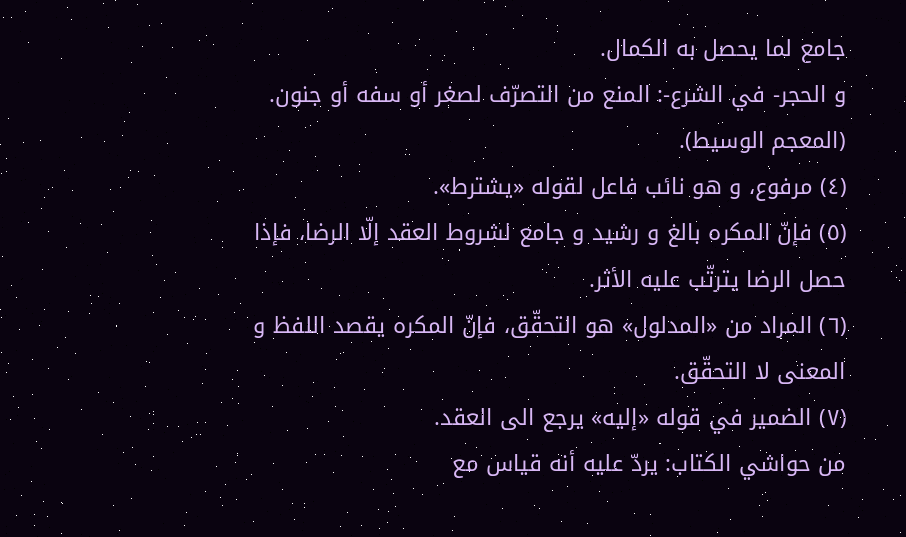جامع لما يحصل به الكمال.
و الحجر- في الشرع-: المنع من التصرّف لصغر أو سفه أو جنون. (المعجم الوسيط).
(٤) مرفوع، و هو نائب فاعل لقوله «يشترط».
(٥) فإنّ المكره بالغ و رشيد و جامع لشروط العقد إلّا الرضا، فإذا حصل الرضا يترتّب عليه الأثر.
(٦) المراد من «المدلول» هو التحقّق، فإنّ المكره يقصد اللفظ و المعنى لا التحقّق.
(٧) الضمير في قوله «إليه» يرجع الى العقد.
من حواشي الكتاب: يردّ عليه أنه قياس مع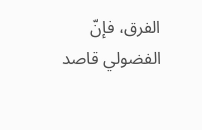الفرق، فإنّ الفضولي قاصد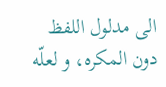الى مدلول اللفظ دون المكره، و لعلّه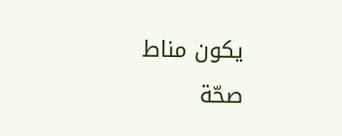يكون مناط صحّة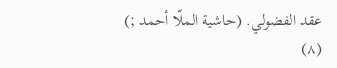عقد الفضولي. (حاشية الملّا أحمد ;)
(٨)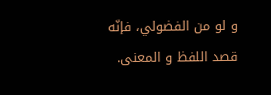و لو من الفضولي، فإنّه قصد اللفظ و المعنى.